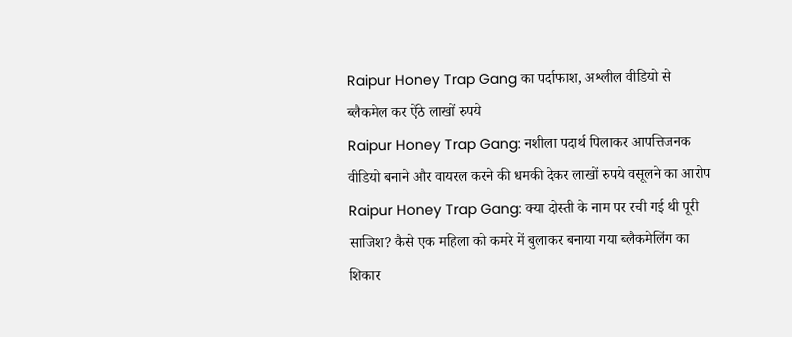Raipur Honey Trap Gang का पर्दाफाश, अश्लील वीडियो से ब्लैकमेल कर ऐंठे लाखों रुपये
Raipur Honey Trap Gang: नशीला पदार्थ पिलाकर आपत्तिजनक वीडियो बनाने और वायरल करने की धमकी देकर लाखों रुपये वसूलने का आरोप
Raipur Honey Trap Gang: क्या दोस्ती के नाम पर रची गई थी पूरी साजिश? कैसे एक महिला को कमरे में बुलाकर बनाया गया ब्लैकमेलिंग का शिकार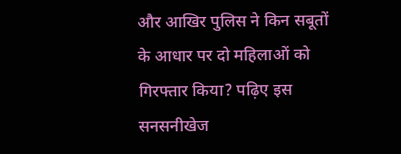और आखिर पुलिस ने किन सबूतों के आधार पर दो महिलाओं को गिरफ्तार किया? पढ़िए इस सनसनीखेज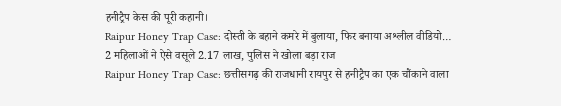हनीट्रैप केस की पूरी कहानी।
Raipur Honey Trap Case: दोस्ती के बहाने कमरे में बुलाया, फिर बनाया अश्लील वीडियो… 2 महिलाओं ने ऐसे वसूले 2.17 लाख, पुलिस ने खोला बड़ा राज
Raipur Honey Trap Case: छत्तीसगढ़ की राजधानी रायपुर से हनीट्रैप का एक चौंकाने वाला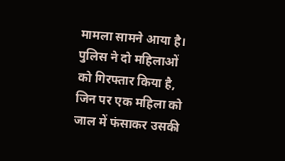मामला सामने आया है। पुलिस ने दो महिलाओं को गिरफ्तार किया है, जिन पर एक महिला को जाल में फंसाकर उसकी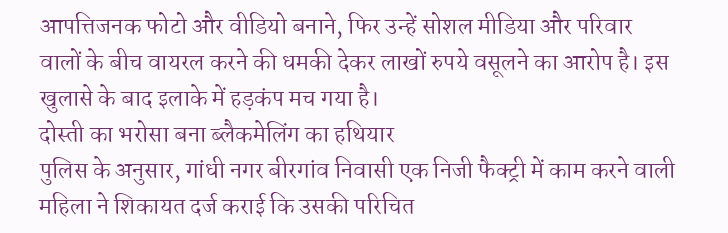आपत्तिजनक फोटो और वीडियो बनाने, फिर उन्हें सोशल मीडिया और परिवार वालों के बीच वायरल करने की धमकी देकर लाखों रुपये वसूलने का आरोप है। इस खुलासे के बाद इलाके में हड़कंप मच गया है।
दोस्ती का भरोसा बना ब्लैकमेलिंग का हथियार
पुलिस के अनुसार, गांधी नगर बीरगांव निवासी एक निजी फैक्ट्री में काम करने वाली महिला ने शिकायत दर्ज कराई कि उसकी परिचित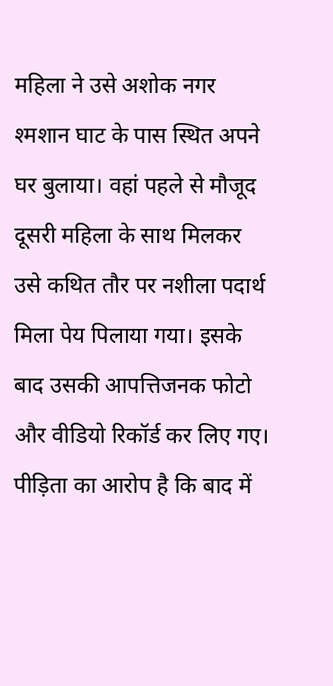महिला ने उसे अशोक नगर श्मशान घाट के पास स्थित अपने घर बुलाया। वहां पहले से मौजूद दूसरी महिला के साथ मिलकर उसे कथित तौर पर नशीला पदार्थ मिला पेय पिलाया गया। इसके बाद उसकी आपत्तिजनक फोटो और वीडियो रिकॉर्ड कर लिए गए।
पीड़िता का आरोप है कि बाद में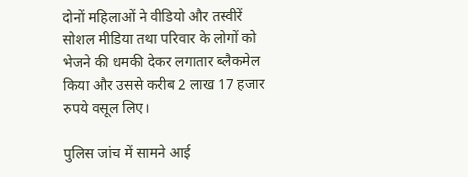दोनों महिलाओं ने वीडियो और तस्वीरें सोशल मीडिया तथा परिवार के लोगों को भेजने की धमकी देकर लगातार ब्लैकमेल किया और उससे करीब 2 लाख 17 हजार रुपये वसूल लिए।

पुलिस जांच में सामने आई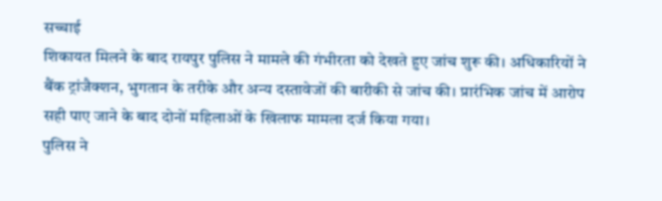सच्चाई
शिकायत मिलने के बाद रायपुर पुलिस ने मामले की गंभीरता को देखते हुए जांच शुरू की। अधिकारियों ने बैंक ट्रांजैक्शन, भुगतान के तरीके और अन्य दस्तावेजों की बारीकी से जांच की। प्रारंभिक जांच में आरोप सही पाए जाने के बाद दोनों महिलाओं के खिलाफ मामला दर्ज किया गया।
पुलिस ने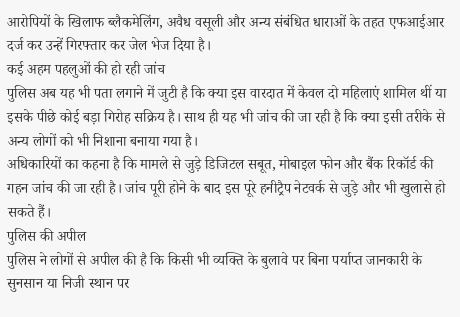आरोपियों के खिलाफ ब्लैकमेलिंग, अवैध वसूली और अन्य संबंधित धाराओं के तहत एफआईआर दर्ज कर उन्हें गिरफ्तार कर जेल भेज दिया है।
कई अहम पहलुओं की हो रही जांच
पुलिस अब यह भी पता लगाने में जुटी है कि क्या इस वारदात में केवल दो महिलाएं शामिल थीं या इसके पीछे कोई बड़ा गिरोह सक्रिय है। साथ ही यह भी जांच की जा रही है कि क्या इसी तरीके से अन्य लोगों को भी निशाना बनाया गया है।
अधिकारियों का कहना है कि मामले से जुड़े डिजिटल सबूत, मोबाइल फोन और बैंक रिकॉर्ड की गहन जांच की जा रही है। जांच पूरी होने के बाद इस पूरे हनीट्रैप नेटवर्क से जुड़े और भी खुलासे हो सकते हैं।
पुलिस की अपील
पुलिस ने लोगों से अपील की है कि किसी भी व्यक्ति के बुलावे पर बिना पर्याप्त जानकारी के सुनसान या निजी स्थान पर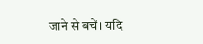जाने से बचें। यदि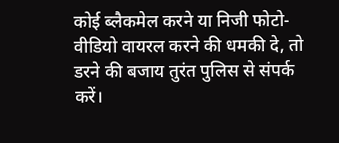कोई ब्लैकमेल करने या निजी फोटो-वीडियो वायरल करने की धमकी दे, तो डरने की बजाय तुरंत पुलिस से संपर्क करें।